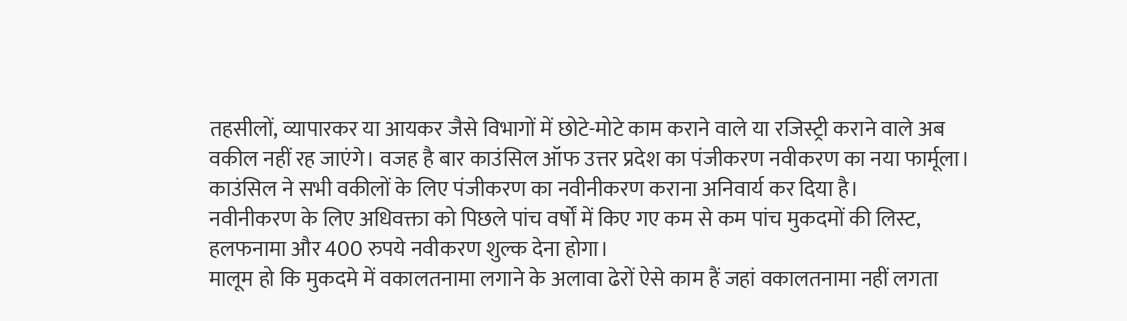तहसीलों, व्यापारकर या आयकर जैसे विभागों में छोटे-मोटे काम कराने वाले या रजिस्ट्री कराने वाले अब वकील नहीं रह जाएंगे। वजह है बार काउंसिल ऑफ उत्तर प्रदेश का पंजीकरण नवीकरण का नया फार्मूला।
काउंसिल ने सभी वकीलों के लिए पंजीकरण का नवीनीकरण कराना अनिवार्य कर दिया है।
नवीनीकरण के लिए अधिवक्ता को पिछले पांच वर्षों में किए गए कम से कम पांच मुकदमों की लिस्ट, हलफनामा और 400 रुपये नवीकरण शुल्क देना होगा।
मालूम हो कि मुकदमे में वकालतनामा लगाने के अलावा ढेरों ऐसे काम हैं जहां वकालतनामा नहीं लगता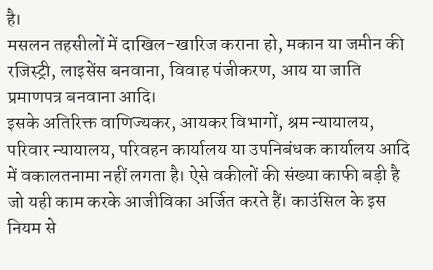है।
मसलन तहसीलों में दाखिल-खारिज कराना हो, मकान या जमीन की रजिस्ट्री, लाइसेंस बनवाना, विवाह पंजीकरण, आय या जाति प्रमाणपत्र बनवाना आदि।
इसके अतिरिक्त वाणिज्यकर, आयकर विभागों, श्रम न्यायालय, परिवार न्यायालय, परिवहन कार्यालय या उपनिबंधक कार्यालय आदि में वकालतनामा नहीं लगता है। ऐसे वकीलों की संख्या काफी बड़ी है जो यही काम करके आजीविका अर्जित करते हैं। काउंसिल के इस नियम से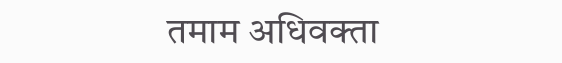तमाम अधिवक्ता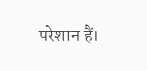परेशान हैं।